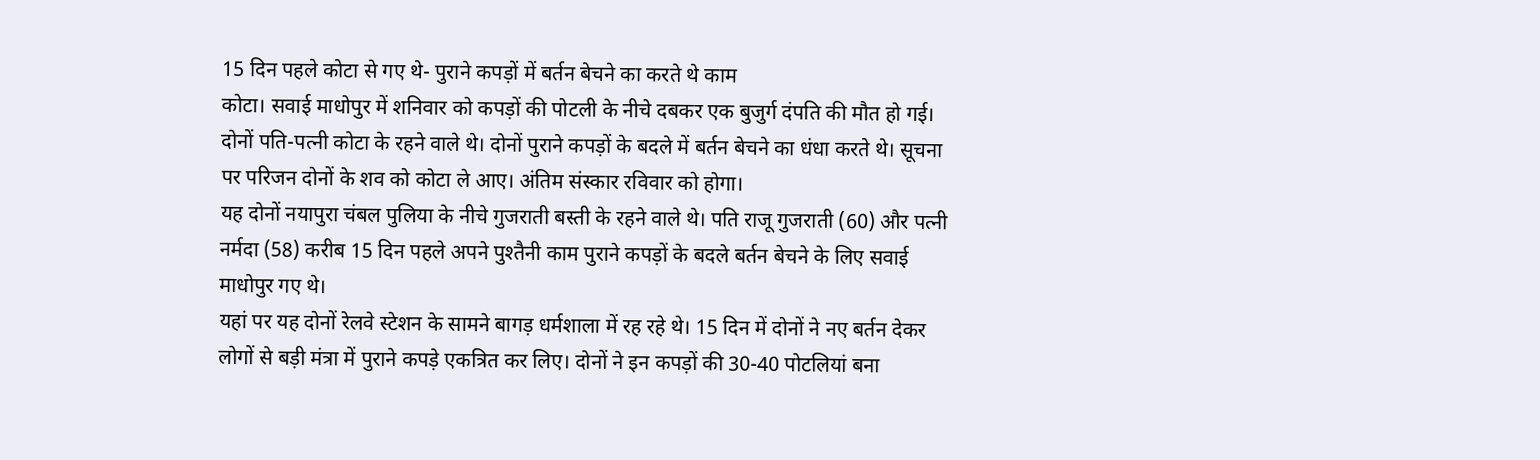15 दिन पहले कोटा से गए थे- पुराने कपड़ों में बर्तन बेचने का करते थे काम
कोटा। सवाई माधोपुर में शनिवार को कपड़ों की पोटली के नीचे दबकर एक बुजुर्ग दंपति की मौत हो गई। दोनों पति-पत्नी कोटा के रहने वाले थे। दोनों पुराने कपड़ों के बदले में बर्तन बेचने का धंधा करते थे। सूचना पर परिजन दोनों के शव को कोटा ले आए। अंतिम संस्कार रविवार को होगा।
यह दोनों नयापुरा चंबल पुलिया के नीचे गुजराती बस्ती के रहने वाले थे। पति राजू गुजराती (60) और पत्नी नर्मदा (58) करीब 15 दिन पहले अपने पुश्तैनी काम पुराने कपड़ों के बदले बर्तन बेचने के लिए सवाई माधोपुर गए थे।
यहां पर यह दोनों रेलवे स्टेशन के सामने बागड़ धर्मशाला में रह रहे थे। 15 दिन में दोनों ने नए बर्तन देकर लोगों से बड़ी मंत्रा में पुराने कपड़े एकत्रित कर लिए। दोनों ने इन कपड़ों की 30-40 पोटलियां बना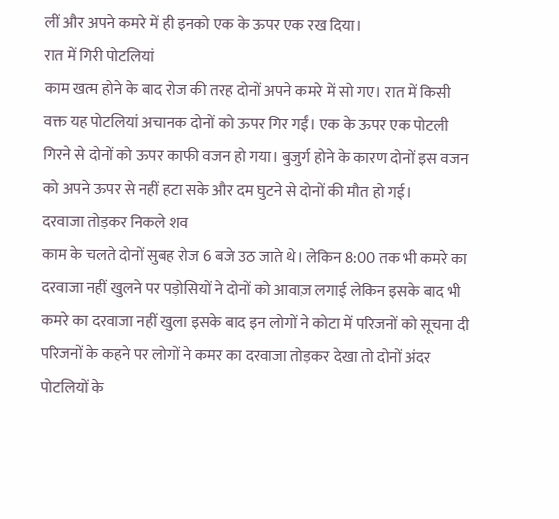लीं और अपने कमरे में ही इनको एक के ऊपर एक रख दिया।
रात में गिरी पोटलियां
काम खत्म होने के बाद रोज की तरह दोनों अपने कमरे में सो गए। रात में किसी वक्त यह पोटलियां अचानक दोनों को ऊपर गिर गईं। एक के ऊपर एक पोटली गिरने से दोनों को ऊपर काफी वजन हो गया। बुजुर्ग होने के कारण दोनों इस वजन को अपने ऊपर से नहीं हटा सके और दम घुटने से दोनों की मौत हो गई।
दरवाजा तोड़कर निकले शव
काम के चलते दोनों सुबह रोज 6 बजे उठ जाते थे। लेकिन 8:00 तक भी कमरे का दरवाजा नहीं खुलने पर पड़ोसियों ने दोनों को आवाज़ लगाई लेकिन इसके बाद भी कमरे का दरवाजा नहीं खुला इसके बाद इन लोगों ने कोटा में परिजनों को सूचना दी परिजनों के कहने पर लोगों ने कमर का दरवाजा तोड़कर देखा तो दोनों अंदर पोटलियों के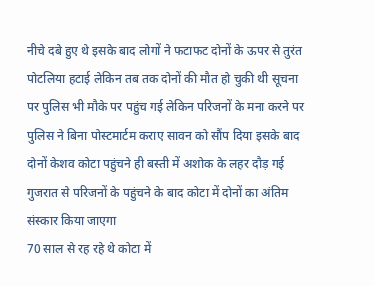नीचे दबे हुए थे इसके बाद लोगों ने फटाफट दोनों के ऊपर से तुरंत पोटलिया हटाई लेकिन तब तक दोनों की मौत हो चुकी थी सूचना पर पुलिस भी मौके पर पहुंच गई लेकिन परिजनों के मना करने पर पुलिस ने बिना पोस्टमार्टम कराए सावन को सौंप दिया इसके बाद दोनों केशव कोटा पहुंचने ही बस्ती में अशोक के लहर दौड़ गई गुजरात से परिजनों के पहुंचने के बाद कोटा में दोनों का अंतिम संस्कार किया जाएगा
70 साल से रह रहे थे कोटा में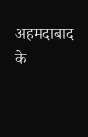अहमदाबाद के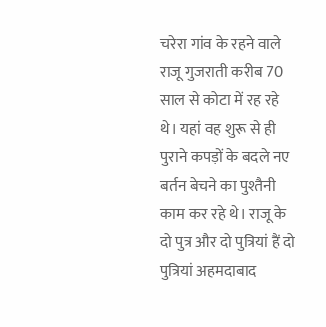चरेरा गांव के रहने वाले राजू गुजराती करीब 70 साल से कोटा में रह रहे थे। यहां वह शुरू से ही पुराने कपड़ों के बदले नए बर्तन बेचने का पुश्तैनी काम कर रहे थे। राजू के दो पुत्र और दो पुत्रियां हैं दो पुत्रियां अहमदाबाद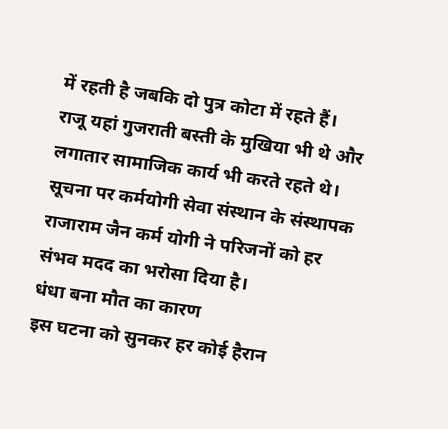में रहती है जबकि दो पुत्र कोटा में रहते हैं।
राजू यहां गुजराती बस्ती के मुखिया भी थे और लगातार सामाजिक कार्य भी करते रहते थे।
सूचना पर कर्मयोगी सेवा संस्थान के संस्थापक राजाराम जैन कर्म योगी ने परिजनों को हर संभव मदद का भरोसा दिया है।
धंधा बना मौत का कारण
इस घटना को सुनकर हर कोई हैरान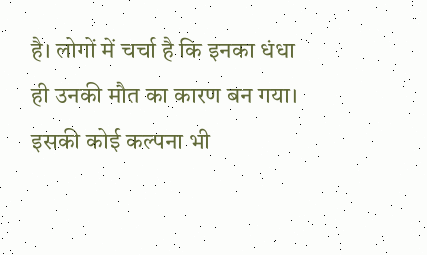है। लोगों में चर्चा है कि इनका धंधा ही उनकी मौत का कारण बन गया। इसकी कोई कल्पना भी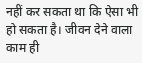नहीं कर सकता था कि ऐसा भी हो सकता है। जीवन देने वाला काम ही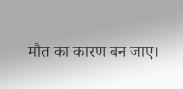मौत का कारण बन जाए।